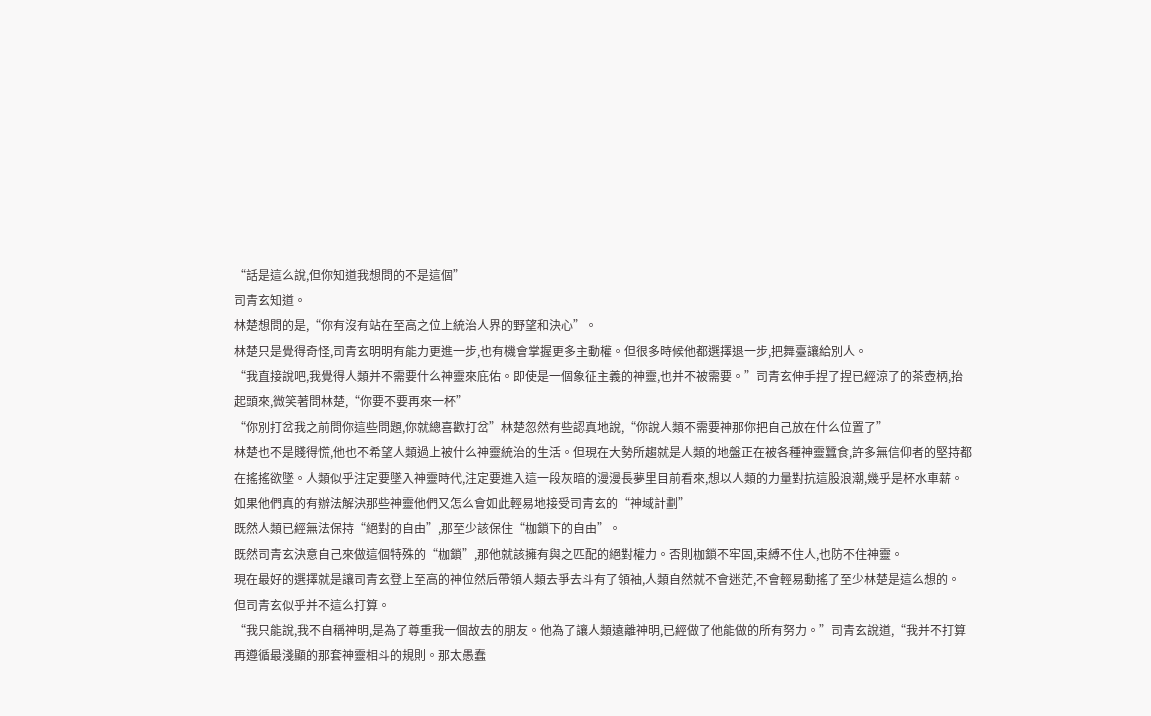“話是這么說,但你知道我想問的不是這個”
司青玄知道。
林楚想問的是,“你有沒有站在至高之位上統治人界的野望和決心”。
林楚只是覺得奇怪,司青玄明明有能力更進一步,也有機會掌握更多主動權。但很多時候他都選擇退一步,把舞臺讓給別人。
“我直接說吧,我覺得人類并不需要什么神靈來庇佑。即使是一個象征主義的神靈,也并不被需要。”司青玄伸手捏了捏已經涼了的茶壺柄,抬起頭來,微笑著問林楚,“你要不要再來一杯”
“你別打岔我之前問你這些問題,你就總喜歡打岔”林楚忽然有些認真地說,“你說人類不需要神那你把自己放在什么位置了”
林楚也不是賤得慌,他也不希望人類過上被什么神靈統治的生活。但現在大勢所趨就是人類的地盤正在被各種神靈蠶食,許多無信仰者的堅持都在搖搖欲墜。人類似乎注定要墜入神靈時代,注定要進入這一段灰暗的漫漫長夢里目前看來,想以人類的力量對抗這股浪潮,幾乎是杯水車薪。
如果他們真的有辦法解決那些神靈他們又怎么會如此輕易地接受司青玄的“神域計劃”
既然人類已經無法保持“絕對的自由”,那至少該保住“枷鎖下的自由”。
既然司青玄決意自己來做這個特殊的“枷鎖”,那他就該擁有與之匹配的絕對權力。否則枷鎖不牢固,束縛不住人,也防不住神靈。
現在最好的選擇就是讓司青玄登上至高的神位然后帶領人類去爭去斗有了領袖,人類自然就不會迷茫,不會輕易動搖了至少林楚是這么想的。
但司青玄似乎并不這么打算。
“我只能說,我不自稱神明,是為了尊重我一個故去的朋友。他為了讓人類遠離神明,已經做了他能做的所有努力。”司青玄說道,“我并不打算再遵循最淺顯的那套神靈相斗的規則。那太愚蠢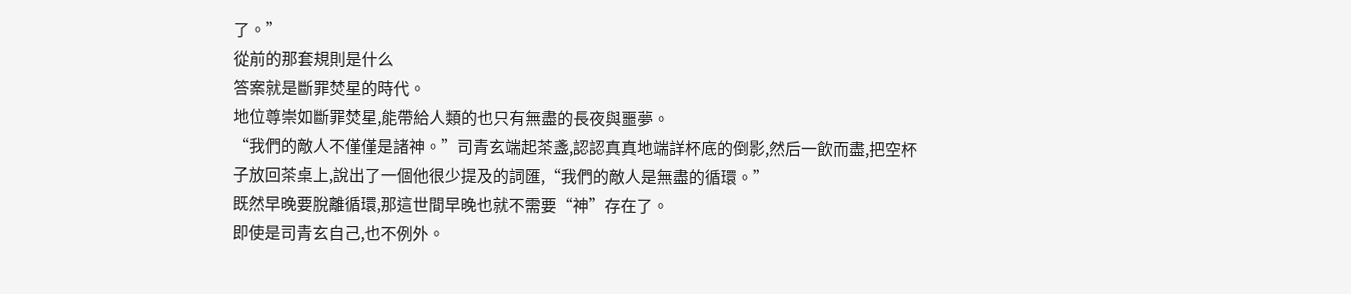了。”
從前的那套規則是什么
答案就是斷罪焚星的時代。
地位尊崇如斷罪焚星,能帶給人類的也只有無盡的長夜與噩夢。
“我們的敵人不僅僅是諸神。”司青玄端起茶盞,認認真真地端詳杯底的倒影,然后一飲而盡,把空杯子放回茶桌上,說出了一個他很少提及的詞匯,“我們的敵人是無盡的循環。”
既然早晚要脫離循環,那這世間早晚也就不需要“神”存在了。
即使是司青玄自己,也不例外。